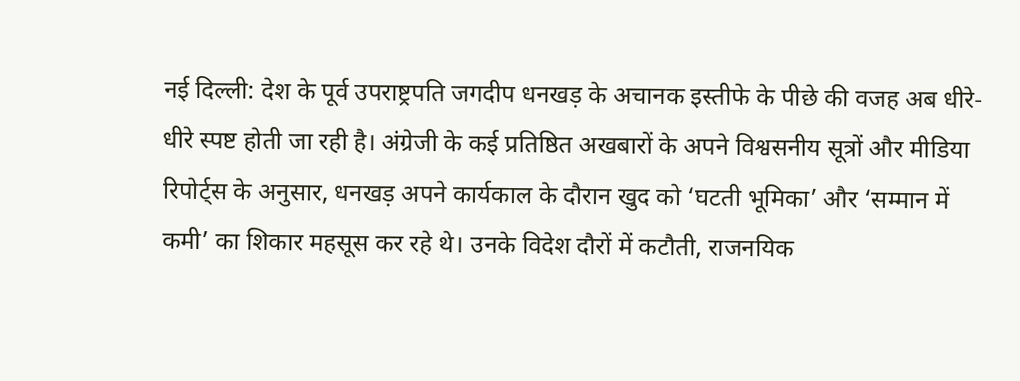नई दिल्ली: देश के पूर्व उपराष्ट्रपति जगदीप धनखड़ के अचानक इस्तीफे के पीछे की वजह अब धीरे-धीरे स्पष्ट होती जा रही है। अंग्रेजी के कई प्रतिष्ठित अखबारों के अपने विश्वसनीय सूत्रों और मीडिया रिपोर्ट्स के अनुसार, धनखड़ अपने कार्यकाल के दौरान खुद को ‘घटती भूमिका’ और ‘सम्मान में कमी’ का शिकार महसूस कर रहे थे। उनके विदेश दौरों में कटौती, राजनयिक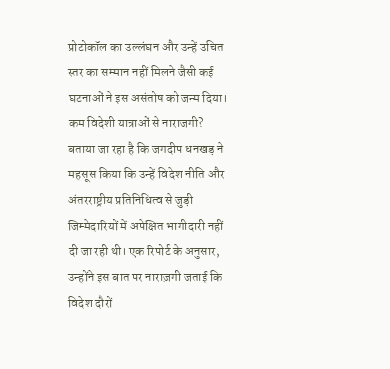प्रोटोकॉल का उल्लंघन और उन्हें उचित स्तर का सम्मान नहीं मिलने जैसी कई घटनाओं ने इस असंतोष को जन्म दिया।
कम विदेशी यात्राओं से नाराजगी?
बताया जा रहा है कि जगदीप धनखड़ ने महसूस किया कि उन्हें विदेश नीति और अंतरराष्ट्रीय प्रतिनिधित्व से जुड़ी जिम्मेदारियों में अपेक्षित भागीदारी नहीं दी जा रही थी। एक रिपोर्ट के अनुसार, उन्होंने इस बात पर नाराज़गी जताई कि विदेश दौरों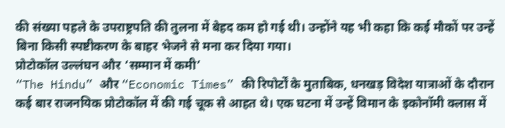की संख्या पहले के उपराष्ट्रपति की तुलना में बेहद कम हो गई थी। उन्होंने यह भी कहा कि कई मौकों पर उन्हें बिना किसी स्पष्टीकरण के बाहर भेजने से मना कर दिया गया।
प्रोटोकॉल उल्लंघन और ‘सम्मान में कमी’
“The Hindu” और “Economic Times” की रिपोर्टों के मुताबिक, धनखड़ विदेश यात्राओं के दौरान कई बार राजनयिक प्रोटोकॉल में की गई चूक से आहत थे। एक घटना में उन्हें विमान के इकोनॉमी क्लास में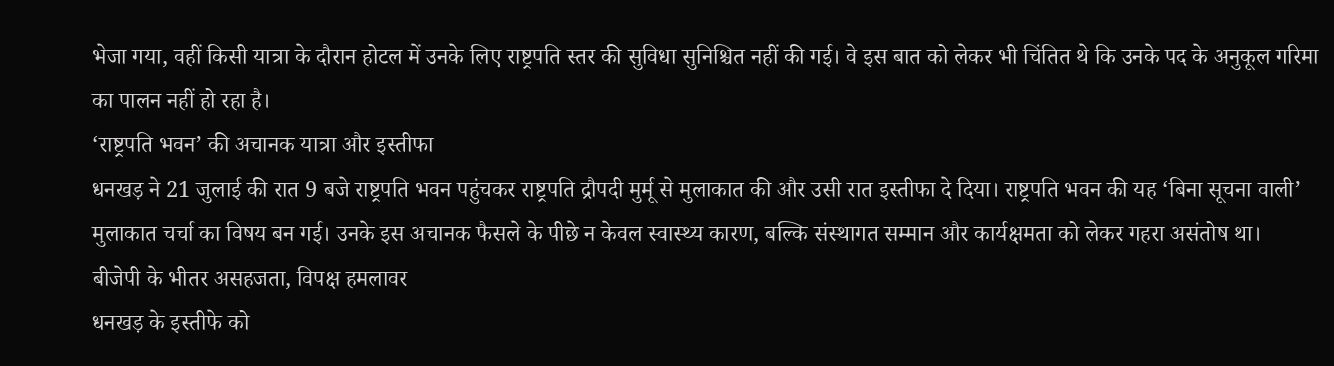भेजा गया, वहीं किसी यात्रा के दौरान होटल में उनके लिए राष्ट्रपति स्तर की सुविधा सुनिश्चित नहीं की गई। वे इस बात को लेकर भी चिंतित थे कि उनके पद के अनुकूल गरिमा का पालन नहीं हो रहा है।
‘राष्ट्रपति भवन’ की अचानक यात्रा और इस्तीफा
धनखड़ ने 21 जुलाई की रात 9 बजे राष्ट्रपति भवन पहुंचकर राष्ट्रपति द्रौपदी मुर्मू से मुलाकात की और उसी रात इस्तीफा दे दिया। राष्ट्रपति भवन की यह ‘बिना सूचना वाली’ मुलाकात चर्चा का विषय बन गई। उनके इस अचानक फैसले के पीछे न केवल स्वास्थ्य कारण, बल्कि संस्थागत सम्मान और कार्यक्षमता को लेकर गहरा असंतोष था।
बीजेपी के भीतर असहजता, विपक्ष हमलावर
धनखड़ के इस्तीफे को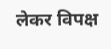लेकर विपक्ष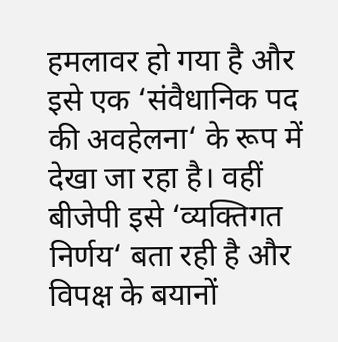हमलावर हो गया है और इसे एक ‘संवैधानिक पद की अवहेलना‘ के रूप में देखा जा रहा है। वहीं बीजेपी इसे ‘व्यक्तिगत निर्णय‘ बता रही है और विपक्ष के बयानों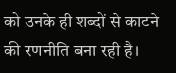को उनके ही शब्दों से काटने की रणनीति बना रही है।